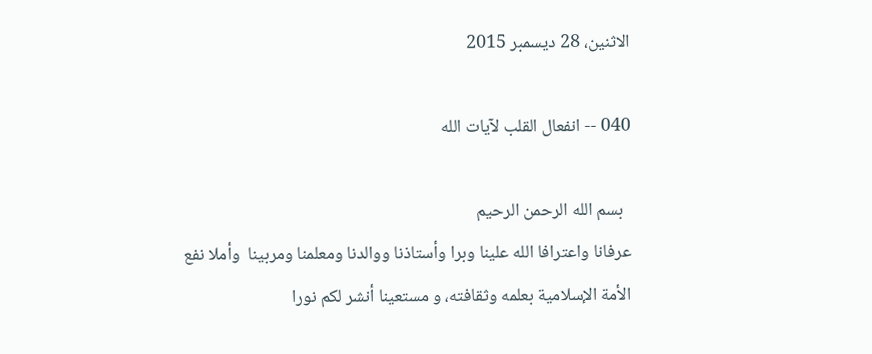الاثنين، 28 ديسمبر 2015

040 -- انفعال القلب لآيات الله

  بسم الله الرحمن الرحيم
عرفانا واعترافا الله علينا وبرا وأستاذنا ووالدنا ومعلمنا ومربينا  وأملا نفع الأمة الإسلامية بعلمه وثقافته، و مستعينا أنشر لكم نورا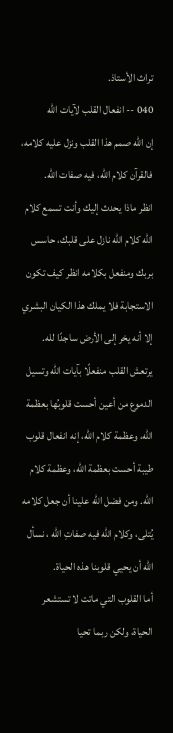تراث الأستاذ.
040 -- انفعال القلب لآيات الله
إن الله صمم هذا القلب ونزل عليه كلامه، فالقرآن كلام الله، فيه صفات الله.
انظر ماذا يحدث إليك وأنت تسمع كلام الله كلام الله نازل على قلبك، حاسس بربك ومنفعل بكلامه انظر كيف تكون الاستجابة فلا يملك هذا الكيان البشري إلا أنه يخر إلى الأرض ساجدًا لله.
يرتعش القلب منفعلًا بآيات الله وتسيل الدموع من أعين أحست قلوبُها بعظمة الله، وعظمة كلام الله، إنه انفعال قلوب طيبة أحست بعظمة الله، وعظمة كلام الله. ومن فضل الله علينا أن جعل كلامه يُتلى، وكلام الله فيه صفاتِ الله ، نسأل الله أن يحيي قلوبنا هذه الحياة.
أما القلوب التي ماتت لا تستشعر الحياة، ولكن ربما تحيا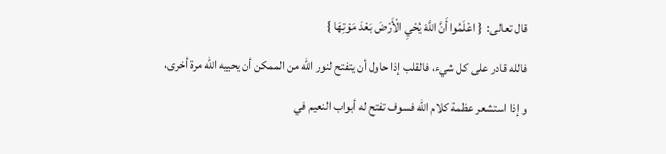قال تعالى:  { اعْلَمُوا أَنَّ اللَّهَ يُحْيِ الْأَرْضَ بَعْدَ مَوْتِهَا }
فالله قادر على كل شيء، فالقلب إذا حاول أن يتفتح لنور الله من الممكن أن يحييه الله مرة أخرى، و إذا استشعر عظمة كلام الله فسوف تفتح له أبواب النعيم في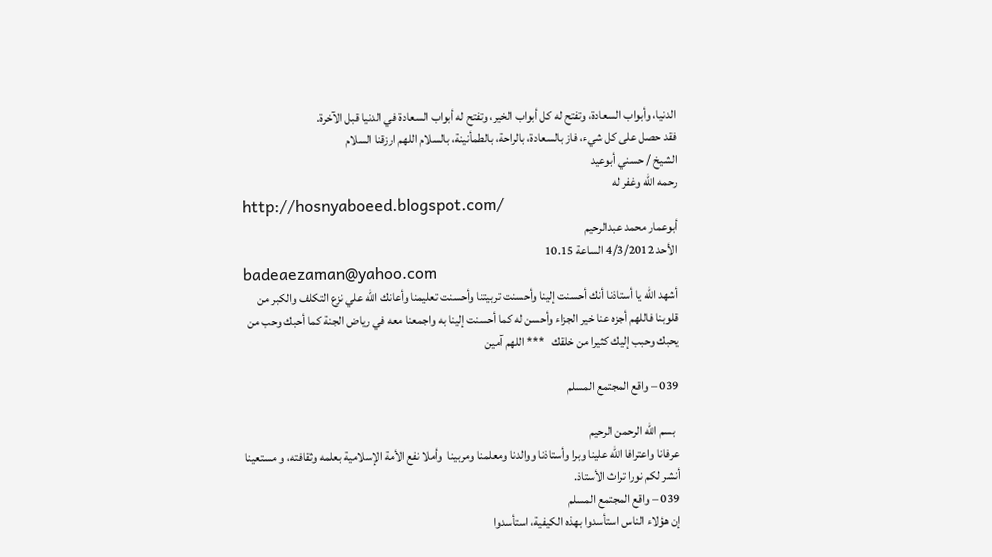الدنيا، وأبواب السعادة، وتفتح له كل أبواب الخير، وتفتح له أبواب السعادة في الدنيا قبل الآخرة.
فقد حصل على كل شيء، فاز بالسعادة، بالراحة، بالطمأنينة، بالسلام اللهم ارزقنا السلام
الشيخ / حسني أبوعيد
رحمه الله وغفر له
http://hosnyaboeed.blogspot.com/
أبوعمار محمد عبدالرحيم
الأحد 4/3/2012 الساعة 10.15
badeaezaman@yahoo.com
أشهد الله يا أستاذنا أنك أحسنت إلينا وأحسنت تربيتنا وأحسنت تعليمنا وأعانك الله علي نزع التكلف والكبر من قلوبنا فاللهم أجزه عنا خير الجزاء وأحسن له كما أحسنت إلينا به واجمعنا معه في رياض الجنة كما أحبك وحب من يحبك وحبب إليك كثيرا من خلقك   *** اللهم آمين

039 – واقع المجتمع المسلم

  بسم الله الرحمن الرحيم
عرفانا واعترافا الله علينا وبرا وأستاذنا ووالدنا ومعلمنا ومربينا  وأملا نفع الأمة الإسلامية بعلمه وثقافته، و مستعينا أنشر لكم نورا تراث الأستاذ.
039 – واقع المجتمع المسلم
إن هؤلاء الناس استأسدوا بهذه الكيفية، استأسدوا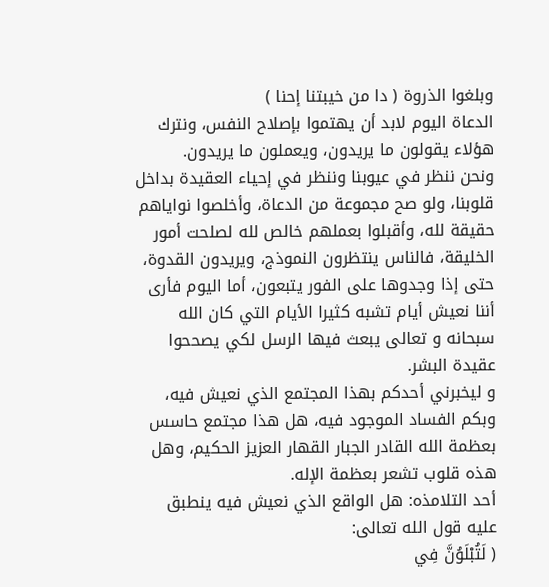وبلغوا الذروة ( دا من خيبتنا إحنا )
الدعاة اليوم لابد أن يهتموا بإصلاح النفس، ونترك هؤلاء يقولون ما يريدون، ويعملون ما يريدون.
ونحن ننظر في عيوبنا وننظر في إحياء العقيدة بداخل قلوبنا، ولو صح مجموعة من الدعاة، وأخلصوا نواياهم حقيقة لله، وأقبلوا بعملهم خالص لله لصلحت أمور الخليقة، فالناس ينتظرون النموذج، ويريدون القدوة، حتى إذا وجدوها على الفور يتبعون، أما اليوم فأرى أننا نعيش أيام تشبه كثيرا الأيام التي كان الله سبحانه و تعالى يبعث فيها الرسل لكي يصححوا عقيدة البشر.
و ليخبرني أحدكم بهذا المجتمع الذي نعيش فيه، وبكم الفساد الموجود فيه، هل هذا مجتمع حاسس بعظمة الله القادر الجبار القهار العزيز الحكيم، وهل هذه قلوب تشعر بعظمة الإله.
أحد التلامذه: هل الواقع الذي نعيش فيه ينطبق عليه قول الله تعالى:
( لَتُبْلَوُنَّ فِي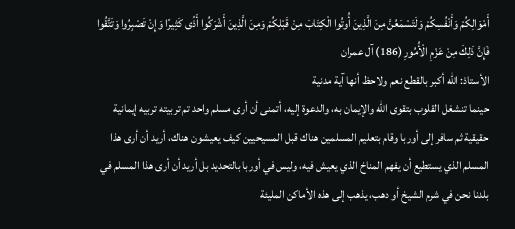أَمْوَالِكُمْ وَأَنْفُسِكُمْ وَلَتَسْمَعُنَّ مِنَ الَّذِينَ أُوتُوا الْكِتَابَ مِنْ قَبْلِكُمْ وَمِنَ الَّذِينَ أَشْرَكُوا أَذًى كَثِيرًا وَإِنْ تَصْبِرُوا وَتَتَّقُوا فَإِنَّ ذَلِكَ مِنْ عَزْمِ الْأُمُورِ (186) آل عمران
الأستاذ: الله أكبر بالقطع نعم ولاحظ أنها آية مدنية
حينما تنشغل القلوب بتقوى الله والإيمان به، والدعوة إليه، أتمنى أن أرى مسلم واحد تم تربيته تربيه إيمانية حقيقية ثم سافر إلى أوربا وقام بتعليم المسلمين هناك قبل المسيحيين كيف يعيشون هناك، أريد أن أرى هذا المسلم الذي يستطيع أن يفهم المناخ الذي يعيش فيه، وليس في أوربا بالتحديد بل أريد أن أرى هذا المسلم في بلدنا نحن في شرم الشيخ أو دهب، يذهب إلى هذه الأماكن المليئة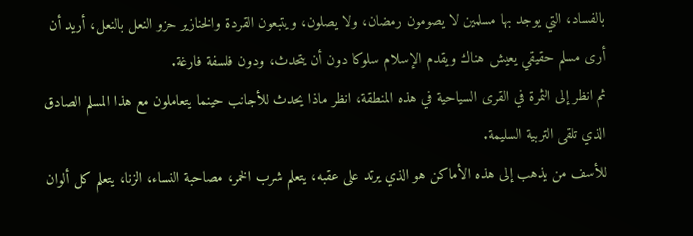بالفساد، التي يوجد بها مسلمين لا يصومون رمضان، ولا يصلون، ويتبعون القردة والخنازير حزو النعل بالنعل، أريد أن أرى مسلم حقيقي يعيش هناك ويقدم الإسلام سلوكا دون أن يتحدث، ودون فلسفة فارغة.
ثم انظر إلى الثمرة في القرى السياحية في هذه المنطقة، انظر ماذا يحدث للأجانب حينما يتعاملون مع هذا المسلم الصادق الذي تلقى التربية السليمة.
للأسف من يذهب إلى هذه الأماكن هو الذي يرتد على عقبه، يتعلم شرب الخمر، مصاحبة النساء، الزنا، يتعلم كل ألوان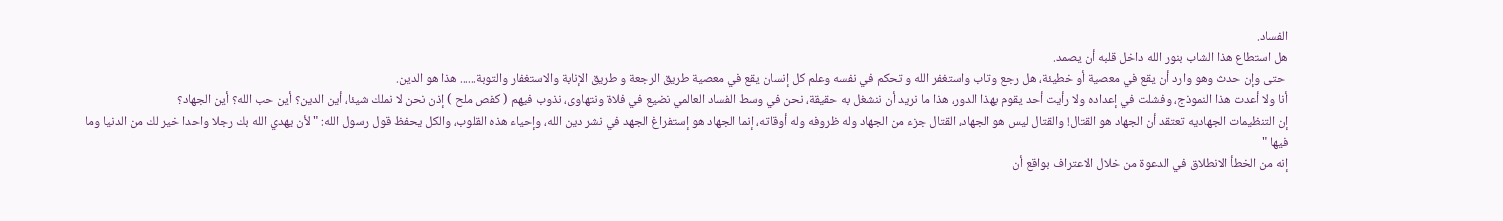الفساد.
هل استطاع هذا الشاب بنور الله داخل قلبه أن يصمد.
 حتى وإن حدث وهو وارد أن يقع في معصية أو خطيئة، هل رجع وتاب واستغفر الله و تحكم في نفسه وعلم كل إنسان يقع في معصية طريق الرجعة و طريق الإنابة والاستغفار والتوبة...... هذا هو الدين.
أنا ولا أعدت هذا النموذج، وفشلت في إعداده ولا رأيت أحد يقوم بهذا الدور، هذا ما نريد أن ننشغل به حقيقة، نحن في وسط الفساد العالمي نضيع في فلاة ونتهاوى، نذوب فيهم ( كفص ملح ) إذن نحن لا نملك شيئا، أين الدين؟ أين حب الله؟ أين الجهاد؟
إن التنظيمات الجهاديه تعتقد أن الجهاد هو القتال! والقتال ليس هو الجهاد، القتال جزء من الجهاد وله ظروفه وله أوقاته، إنما الجهاد هو إستفراغ الجهد في نشر دين الله، وإحياء هذه القلوب، والكل يحفظ قول رسول الله: " لأن يهدي الله بك رجلا واحدا خير لك من الدنيا وما فيها "
إنه من الخطأ الانطلاق في الدعوة من خلال الاعتراف بواقع أن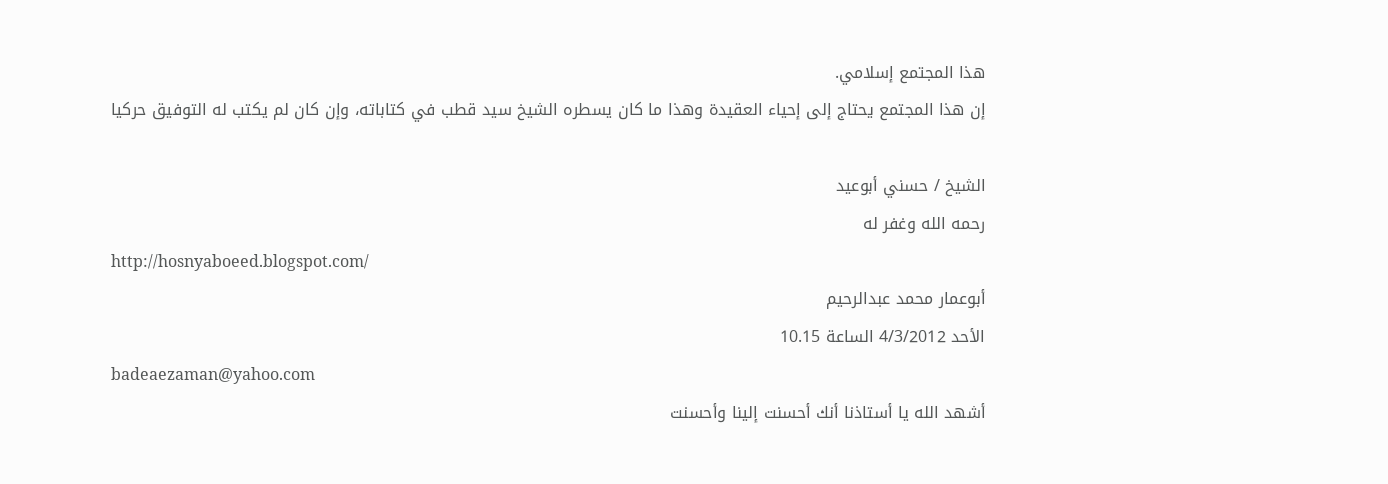هذا المجتمع إسلامي.
إن هذا المجتمع يحتاج إلى إحياء العقيدة وهذا ما كان يسطره الشيخ سيد قطب في كتاباته، وإن كان لم يكتب له التوفيق حركيا

الشيخ / حسني أبوعيد
رحمه الله وغفر له
http://hosnyaboeed.blogspot.com/
أبوعمار محمد عبدالرحيم
الأحد 4/3/2012 الساعة 10.15
badeaezaman@yahoo.com
أشهد الله يا أستاذنا أنك أحسنت إلينا وأحسنت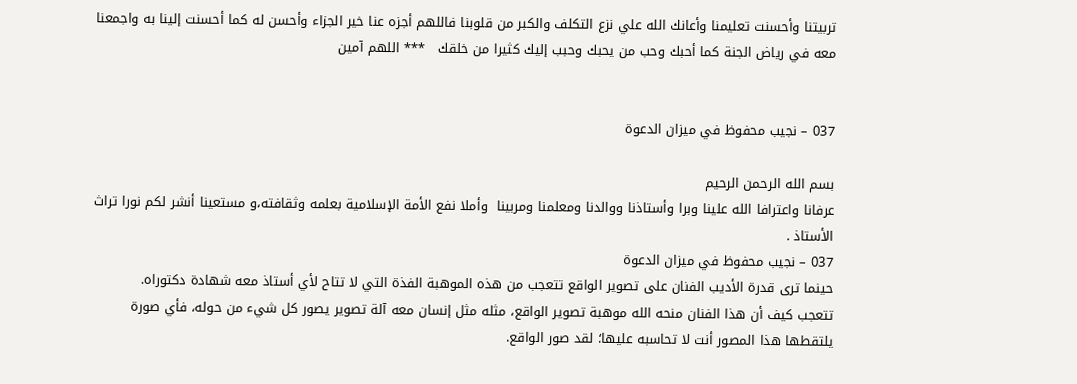تربيتنا وأحسنت تعليمنا وأعانك الله علي نزع التكلف والكبر من قلوبنا فاللهم أجزه عنا خير الجزاء وأحسن له كما أحسنت إلينا به واجمعنا معه في رياض الجنة كما أحبك وحب من يحبك وحبب إليك كثيرا من خلقك   *** اللهم آمين


037 – نجيب محفوظ في ميزان الدعوة

بسم الله الرحمن الرحيم
عرفانا واعترافا الله علينا وبرا وأستاذنا ووالدنا ومعلمنا ومربينا  وأملا نفع الأمة الإسلامية بعلمه وثقافته،و مستعينا أنشر لكم نورا تراث الأستاذ .
037 – نجيب محفوظ في ميزان الدعوة
حينما ترى قدرة الأديب الفنان على تصوير الواقع تتعجب من هذه الموهبة الفذة التي لا تتاح لأي أستاذ معه شهادة دكتوراه.
تتعجب كيف أن هذا الفنان منحه الله موهبة تصوير الواقع، مثله مثل إنسان معه آلة تصوير يصور كل شيء من حوله، فأي صورة يلتقطها هذا المصور أنت لا تحاسبه عليها؛ لقد صور الواقع.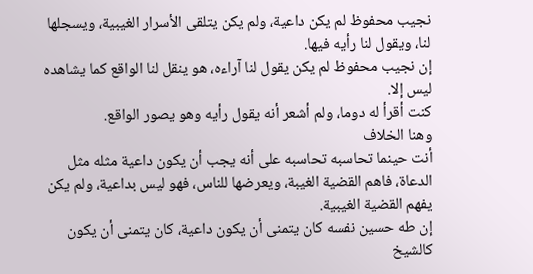نجيب محفوظ لم يكن داعية، ولم يكن يتلقى الأسرار الغيبية، ويسجلها لنا، ويقول لنا رأيه فيها.
إن نجيب محفوظ لم يكن يقول لنا آراءه، هو ينقل لنا الواقع كما يشاهده ليس إلا.
كنت أقرأ له دوما، ولم أشعر أنه يقول رأيه وهو يصور الواقع.
وهنا الخلاف
أنت حينما تحاسبه تحاسبه على أنه يجب أن يكون داعية مثله مثل الدعاة، فاهم القضية الغيبة، ويعرضها للناس، فهو ليس بداعية، ولم يكن يفهم القضية الغيبية.
إن طه حسين نفسه كان يتمنى أن يكون داعية، كان يتمنى أن يكون كالشيخ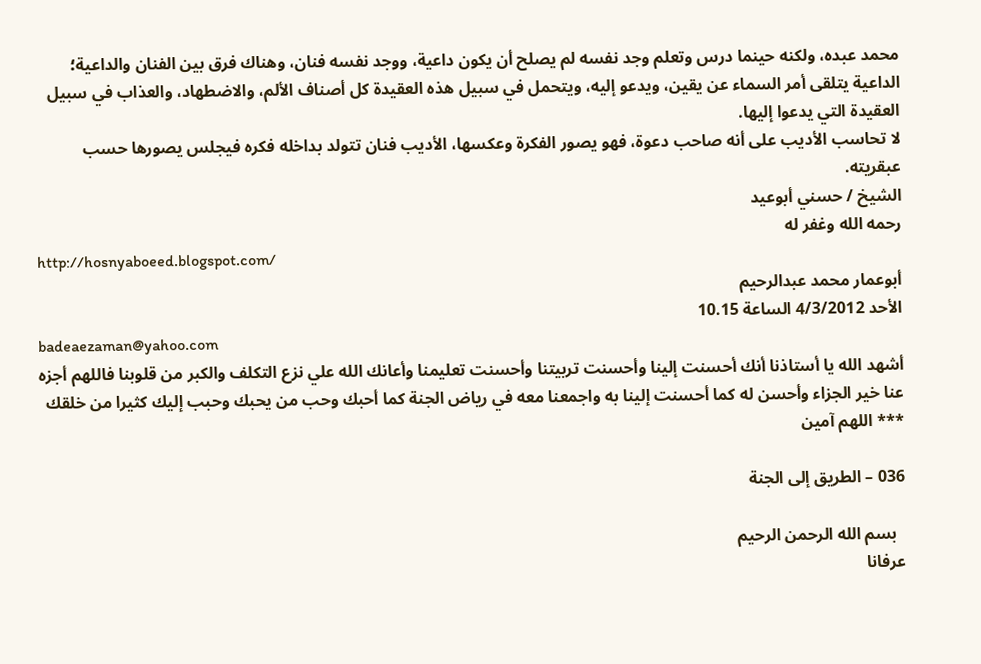محمد عبده، ولكنه حينما درس وتعلم وجد نفسه لم يصلح أن يكون داعية، ووجد نفسه فنان، وهناك فرق بين الفنان والداعية؛ الداعية يتلقى أمر السماء عن يقين، ويدعو إليه، ويتحمل في سبيل هذه العقيدة كل أصناف الألم، والاضطهاد، والعذاب في سبيل العقيدة التي يدعوا إليها.
لا تحاسب الأديب على أنه صاحب دعوة، فهو يصور الفكرة وعكسها، الأديب فنان تتولد بداخله فكره فيجلس يصورها حسب عبقريته.
الشيخ / حسني أبوعيد
رحمه الله وغفر له
http://hosnyaboeed.blogspot.com/
أبوعمار محمد عبدالرحيم
الأحد 4/3/2012 الساعة 10.15
badeaezaman@yahoo.com
أشهد الله يا أستاذنا أنك أحسنت إلينا وأحسنت تربيتنا وأحسنت تعليمنا وأعانك الله علي نزع التكلف والكبر من قلوبنا فاللهم أجزه عنا خير الجزاء وأحسن له كما أحسنت إلينا به واجمعنا معه في رياض الجنة كما أحبك وحب من يحبك وحبب إليك كثيرا من خلقك   *** اللهم آمين

036 – الطريق إلى الجنة

  بسم الله الرحمن الرحيم
عرفانا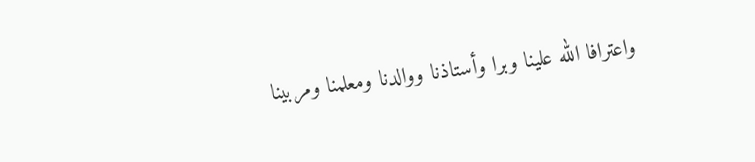واعترافا الله علينا وبرا وأستاذنا ووالدنا ومعلمنا ومربينا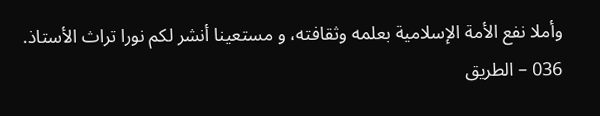وأملا نفع الأمة الإسلامية بعلمه وثقافته، و مستعينا أنشر لكم نورا تراث الأستاذ.
036 – الطريق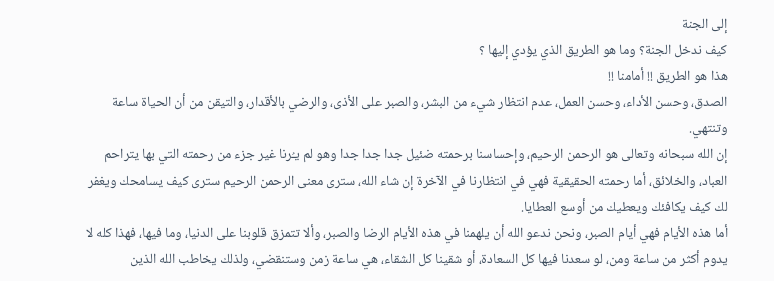إلى الجنة
كيف ندخل الجنة؟ وما هو الطريق الذي يؤدي إليها ؟
هذا هو الطريق !! أمامنا !!
الصدق، وحسن الأداء، وحسن العمل، عدم انتظار شيء من البشر، والصبر على الأذى، والرضي بالأقدار، والتيقن من أن الحياة ساعة وتنتهي.
إن الله سبحانه وتعالى هو الرحمن الرحيم، وإحساسنا برحمته ضئيل جدا جدا جدا وهو لم يـُرنا غير جزء من رحمته التي بها يتراحم العباد، والخلائق، أما رحمته الحقيقية فهي في انتظارنا في الآخرة إن شاء الله، سترى معنى الرحمن الرحيم سترى كيف يسامحك ويغفر لك كيف يكافئك ويعطيك من أوسع العطايا.
أما هذه الأيام فهي أيام الصبر، ونحن ندعو الله أن يلهمنا في هذه الأيام الرضا والصبر، وألا تتمزق قلوبنا على الدنيا، وما فيها، فهذا كله لا يدوم أكثر من ساعة ومن، لو سعدنا فيها كل السعادة، أو شقينا كل الشقاء، هي ساعة زمن وستنقضي، ولذلك يخاطب الله الذين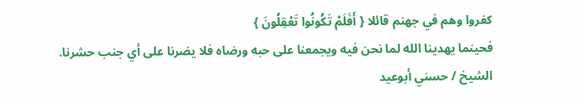كفروا وهم في جهنم قائلا { أَفَلَمْ تَكُونُوا تَعْقِلُونَ }
فحينما يهدينا الله لما نحن فيه ويجمعنا على حبه ورضاه فلا يضرنا على أي جنب حشرنا.
الشيخ / حسني أبوعيد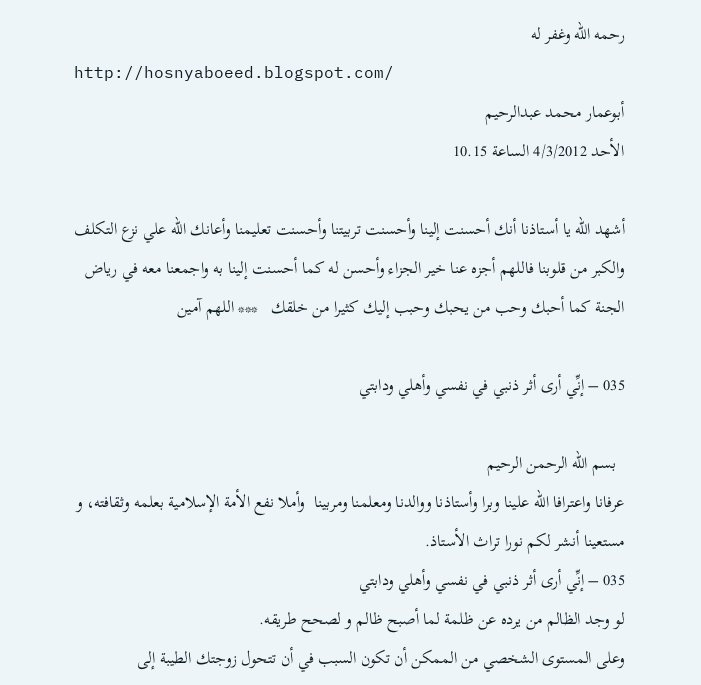رحمه الله وغفر له
http://hosnyaboeed.blogspot.com/
أبوعمار محمد عبدالرحيم
الأحد 4/3/2012 الساعة 10.15

أشهد الله يا أستاذنا أنك أحسنت إلينا وأحسنت تربيتنا وأحسنت تعليمنا وأعانك الله علي نزع التكلف والكبر من قلوبنا فاللهم أجزه عنا خير الجزاء وأحسن له كما أحسنت إلينا به واجمعنا معه في رياض الجنة كما أحبك وحب من يحبك وحبب إليك كثيرا من خلقك   *** اللهم آمين

035 – إنِّي أرى أثر ذنبي في نفسي وأهلي ودابتي

  بسم الله الرحمن الرحيم
عرفانا واعترافا الله علينا وبرا وأستاذنا ووالدنا ومعلمنا ومربينا  وأملا نفع الأمة الإسلامية بعلمه وثقافته، و مستعينا أنشر لكم نورا تراث الأستاذ.
035 – إنِّي أرى أثر ذنبي في نفسي وأهلي ودابتي
لو وجد الظالم من يرده عن ظلمة لما أصبح ظالم و لصحح طريقه.
وعلى المستوى الشخصي من الممكن أن تكون السبب في أن تتحول زوجتك الطيبة إلى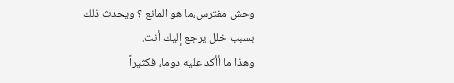وحش مفترس،ما هو المانع ؟ ويحدث ذلك بسبب خلل يرجع إليك أنت.
وهذا ما أأكد عليه دوما، فكثيراً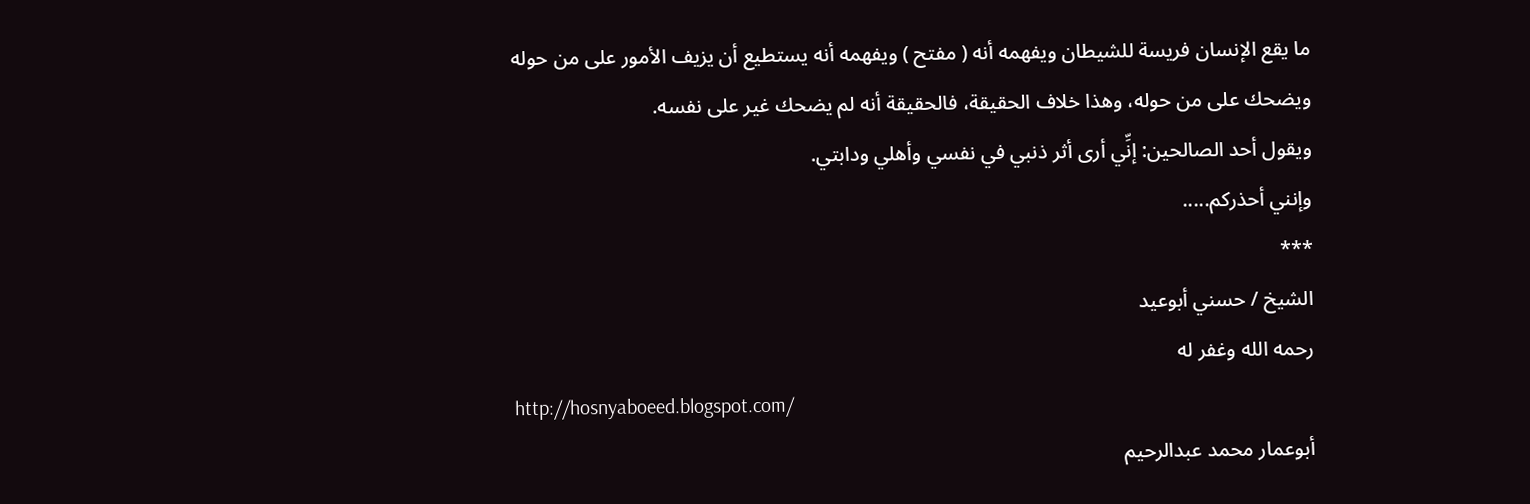ما يقع الإنسان فريسة للشيطان ويفهمه أنه ( مفتح ) ويفهمه أنه يستطيع أن يزيف الأمور على من حوله ويضحك على من حوله، وهذا خلاف الحقيقة، فالحقيقة أنه لم يضحك غير على نفسه.
ويقول أحد الصالحين: إنِّي أرى أثر ذنبي في نفسي وأهلي ودابتي.
وإنني أحذركم.....
***
الشيخ / حسني أبوعيد
رحمه الله وغفر له
http://hosnyaboeed.blogspot.com/
أبوعمار محمد عبدالرحيم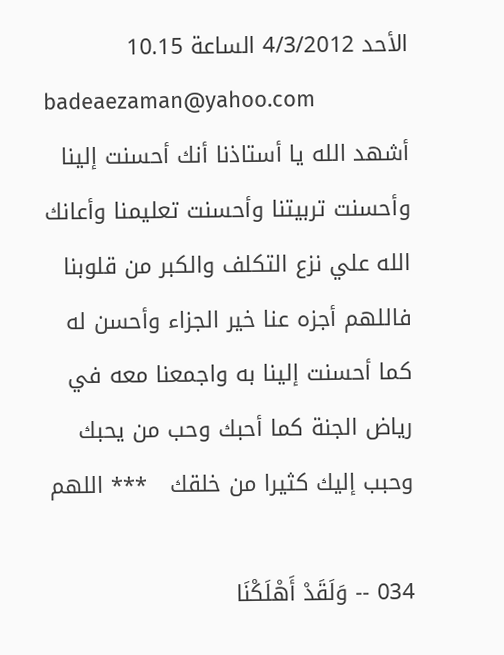الأحد 4/3/2012 الساعة 10.15
badeaezaman@yahoo.com
أشهد الله يا أستاذنا أنك أحسنت إلينا وأحسنت تربيتنا وأحسنت تعليمنا وأعانك الله علي نزع التكلف والكبر من قلوبنا فاللهم أجزه عنا خير الجزاء وأحسن له كما أحسنت إلينا به واجمعنا معه في رياض الجنة كما أحبك وحب من يحبك وحبب إليك كثيرا من خلقك   *** اللهم

034 -- وَلَقَدْ أَهْلَكْنَا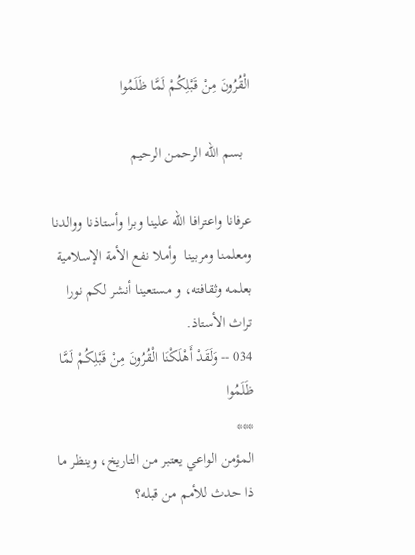الْقُرُونَ مِنْ قَبْلِكُمْ لَمَّا ظَلَمُوا

  بسم الله الرحمن الرحيم

عرفانا واعترافا الله علينا وبرا وأستاذنا ووالدنا ومعلمنا ومربينا  وأملا نفع الأمة الإسلامية بعلمه وثقافته، و مستعينا أنشر لكم نورا تراث الأستاذ.
034 -- وَلَقَدْ أَهْلَكْنَا الْقُرُونَ مِنْ قَبْلِكُمْ لَمَّا ظَلَمُوا
***
المؤمن الواعي يعتبر من التاريخ، وينظر ما ذا حدث للأمم من قبله؟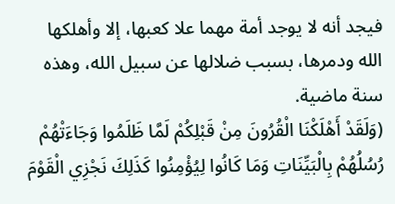فيجد أنه لا يوجد أمة مهما علا كعبها، إلا وأهلكها الله ودمرها، بسبب ضلالها عن سبيل الله، وهذه سنة ماضية.
(وَلَقَدْ أَهْلَكْنَا الْقُرُونَ مِنْ قَبْلِكُمْ لَمَّا ظَلَمُوا وَجَاءَتْهُمْ رُسُلُهُمْ بِالْبَيِّنَاتِ وَمَا كَانُوا لِيُؤْمِنُوا كَذَلِكَ نَجْزِي الْقَوْمَ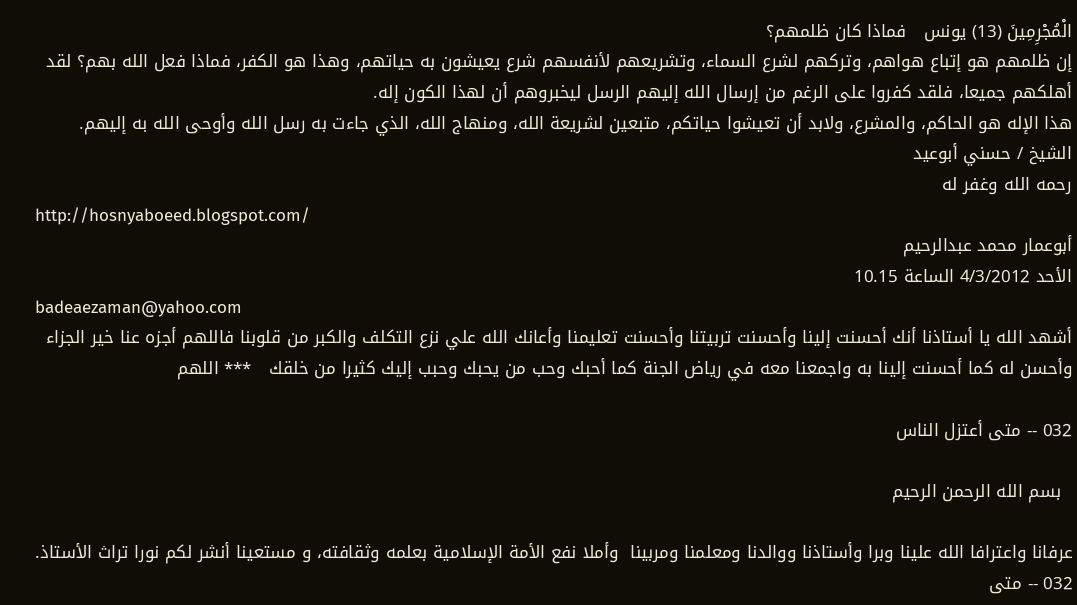الْمُجْرِمِينَ (13) يونس   فماذا كان ظلمهم؟
إن ظلمهم هو إتباع هواهم، وتركهم لشرع السماء، وتشريعهم لأنفسهم شرع يعيشون به حياتهم، وهذا هو الكفر، فماذا فعل الله بهم؟ لقد أهلكهم جميعا، فلقد كفروا على الرغم من إرسال الله إليهم الرسل ليخبروهم أن لهذا الكون إله.
هذا الإله هو الحاكم، والمشرع، ولابد أن تعيشوا حياتكم، متبعين لشريعة الله، ومنهاج الله، الذي جاءت به رسل الله وأوحى الله به إليهم.
الشيخ / حسني أبوعيد
رحمه الله وغفر له
http://hosnyaboeed.blogspot.com/
أبوعمار محمد عبدالرحيم
الأحد 4/3/2012 الساعة 10.15
badeaezaman@yahoo.com
أشهد الله يا أستاذنا أنك أحسنت إلينا وأحسنت تربيتنا وأحسنت تعليمنا وأعانك الله علي نزع التكلف والكبر من قلوبنا فاللهم أجزه عنا خير الجزاء وأحسن له كما أحسنت إلينا به واجمعنا معه في رياض الجنة كما أحبك وحب من يحبك وحبب إليك كثيرا من خلقك   *** اللهم

032 -- متى أعتزل الناس

  بسم الله الرحمن الرحيم

عرفانا واعترافا الله علينا وبرا وأستاذنا ووالدنا ومعلمنا ومربينا  وأملا نفع الأمة الإسلامية بعلمه وثقافته، و مستعينا أنشر لكم نورا تراث الأستاذ.
032 -- متى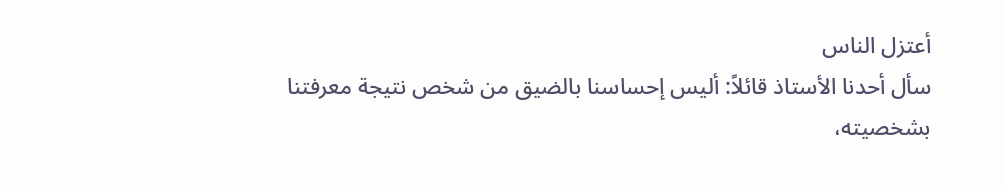أعتزل الناس
سأل أحدنا الأستاذ قائلاً: أليس إحساسنا بالضيق من شخص نتيجة معرفتنا بشخصيته،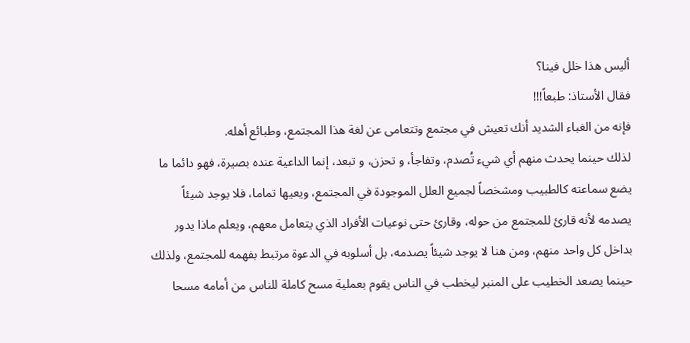أليس هذا خلل فينا؟
فقال الأستاذ: طبعاً!!!
فإنه من الغباء الشديد أنك تعيش في مجتمع وتتعامى عن لغة هذا المجتمع، وطبائع أهله.
لذلك حينما يحدث منهم أي شيء تُصدم، وتفاجأ، و تحزن، و تبعد، إنما الداعية عنده بصيرة، فهو دائما ما يضع سماعته كالطبيب ومشخصاً لجميع العلل الموجودة في المجتمع، ويعيها تماما، فلا يوجد شيئاً يصدمه لأنه قارئ للمجتمع من حوله، وقارئ حتى نوعيات الأفراد الذي يتعامل معهم، ويعلم ماذا يدور بداخل كل واحد منهم، ومن هنا لا يوجد شيئاً يصدمه، بل أسلوبه في الدعوة مرتبط بفهمه للمجتمع، ولذلك حينما يصعد الخطيب على المنبر ليخطب في الناس يقوم بعملية مسح كاملة للناس من أمامه مسحا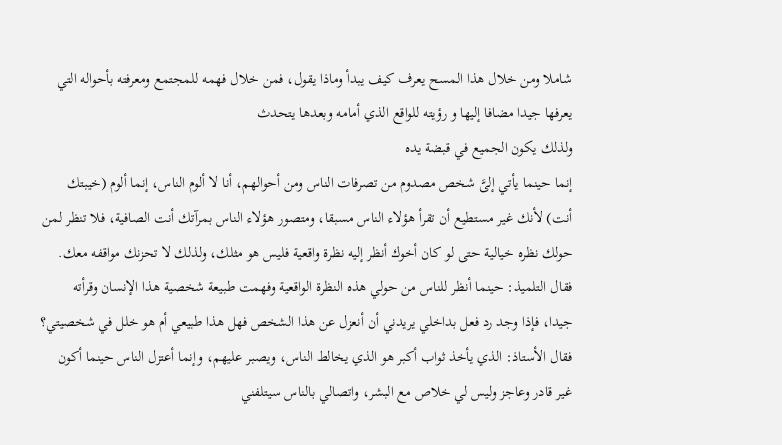شاملا ومن خلال هذا المسح يعرف كيف يبدأ وماذا يقول، فمن خلال فهمه للمجتمع ومعرفته بأحواله التي يعرفها جيدا مضافا إليها و رؤيته للواقع الذي أمامه وبعدها يتحدث
ولذلك يكون الجميع في قبضة يده
إنما حينما يأتي إلىَّ شخص مصدوم من تصرفات الناس ومن أحوالهم، أنا لا ألوم الناس، إنما ألوم (خيبتك أنت) لأنك غير مستطيع أن تقرأ هؤلاء الناس مسبقا، ومتصور هؤلاء الناس بمرآتك أنت الصافية، فلا تنظر لمن حولك نظره خيالية حتى لو كان أخوك أنظر إليه نظرة واقعية فليس هو مثلك، ولذلك لا تحزنك مواقفه معك.
فقال التلميذ: حينما أنظر للناس من حولي هذه النظرة الواقعية وفهمت طبيعة شخصية هذا الإنسان وقرأته جيدا، فإذا وجد رد فعل بداخلي يريدني أن أنعزل عن هذا الشخص فهل هذا طبيعي أم هو خلل في شخصيتي؟
فقال الأستاذ: الذي يأخذ ثواب أكبر هو الذي يخالط الناس، ويصبر عليهم، وإنما أعتزل الناس حينما أكون غير قادر وعاجز وليس لي خلاص مع البشر، واتصالي بالناس سيتلفني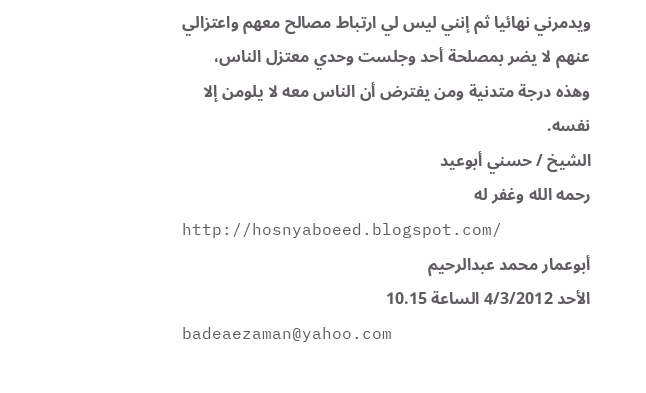ويدمرني نهائيا ثم إنني ليس لي ارتباط مصالح معهم واعتزالي عنهم لا يضر بمصلحة أحد وجلست وحدي معتزل الناس، وهذه درجة متدنية ومن يفترض أن الناس معه لا يلومن إلا نفسه.
الشيخ / حسني أبوعيد
رحمه الله وغفر له
http://hosnyaboeed.blogspot.com/
أبوعمار محمد عبدالرحيم
الأحد 4/3/2012 الساعة 10.15
badeaezaman@yahoo.com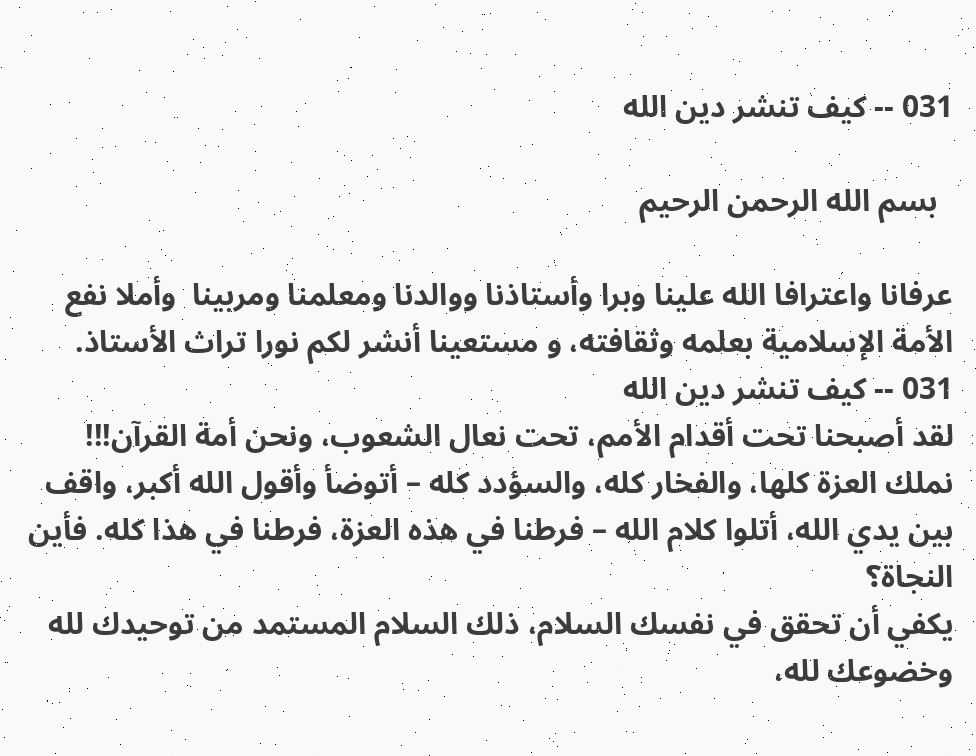031 -- كيف تنشر دين الله

  بسم الله الرحمن الرحيم

عرفانا واعترافا الله علينا وبرا وأستاذنا ووالدنا ومعلمنا ومربينا  وأملا نفع الأمة الإسلامية بعلمه وثقافته، و مستعينا أنشر لكم نورا تراث الأستاذ.
031 -- كيف تنشر دين الله
لقد أصبحنا تحت أقدام الأمم، تحت نعال الشعوب، ونحن أمة القرآن!!!
نملك العزة كلها، والفخار كله، والسؤدد كله – أتوضأ وأقول الله أكبر، واقف بين يدي الله، أتلوا كلام الله – فرطنا في هذه العزة، فرطنا في هذا كله. فأين النجاة؟
يكفي أن تحقق في نفسك السلام، ذلك السلام المستمد من توحيدك لله وخضوعك لله،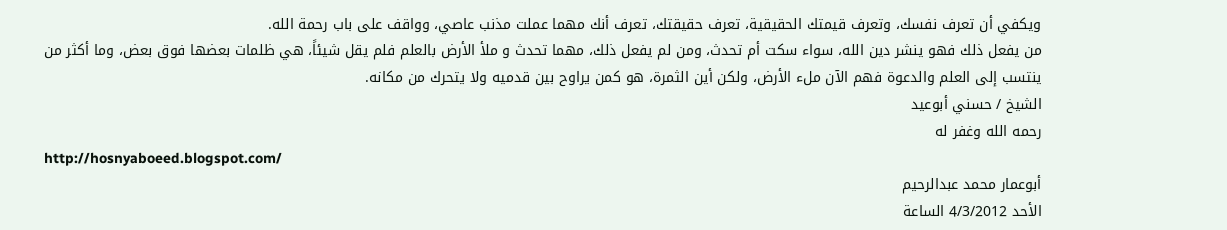ويكفي أن تعرف نفسك، وتعرف قيمتك الحقيقية، تعرف حقيقتك، تعرف أنك مهما عملت مذنب عاصي، وواقف على باب رحمة الله.
من يفعل ذلك فهو ينشر دين الله، سواء سكت أم تحدث، ومن لم يفعل ذلك، مهما تحدث و ملأ الأرض بالعلم فلم يقل شيئاً، هي ظلمات بعضها فوق بعض، وما أكثر من ينتسب إلى العلم والدعوة فهم الآن ملء الأرض، ولكن أين الثمرة، هو كمن يراوح بين قدميه ولا يتحرك من مكانه.
الشيخ / حسني أبوعيد
رحمه الله وغفر له
http://hosnyaboeed.blogspot.com/
أبوعمار محمد عبدالرحيم
الأحد 4/3/2012 الساعة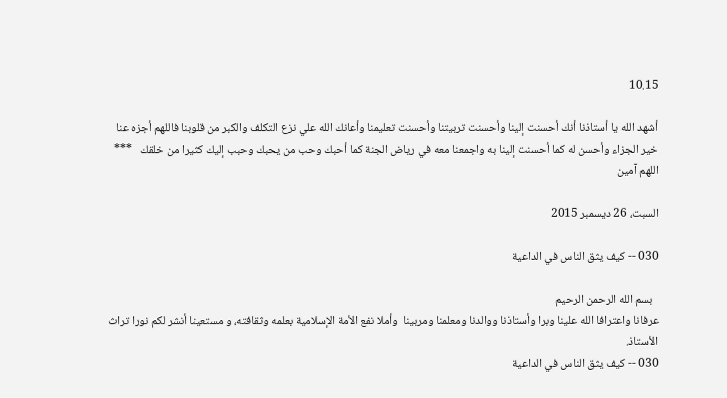10.15

أشهد الله يا أستاذنا أنك أحسنت إلينا وأحسنت تربيتنا وأحسنت تعليمنا وأعانك الله علي نزع التكلف والكبر من قلوبنا فاللهم أجزه عنا خير الجزاء وأحسن له كما أحسنت إلينا به واجمعنا معه في رياض الجنة كما أحبك وحب من يحبك وحبب إليك كثيرا من خلقك   ***    اللهم آمين

السبت، 26 ديسمبر 2015

030 -- كيف يثق الناس في الداعية

  بسم الله الرحمن الرحيم
عرفانا واعترافا الله علينا وبرا وأستاذنا ووالدنا ومعلمنا ومربينا  وأملا نفع الأمة الإسلامية بعلمه وثقافته، و مستعينا أنشر لكم نورا تراث الأستاذ.
030 -- كيف يثق الناس في الداعية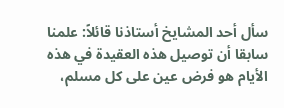سأل أحد المشايخ أستاذنا قائلاً: علمنا سابقا أن توصيل هذه العقيدة في هذه الأيام هو فرض عين على كل مسلم،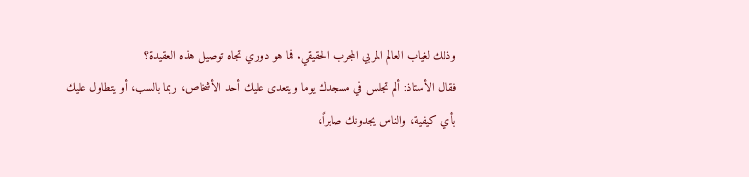وذلك لغياب العالم المربي المجرب الحقيقي. فما هو دوري تجاه توصيل هذه العقيدة؟
فقال الأستاذ: ألم تجلس في مسجدك يوما ويتعدى عليك أحد الأشخاص، ربما بالسب، أو يتطاول عليك                                     بأي كيفية، والناس يجدونك صابراً،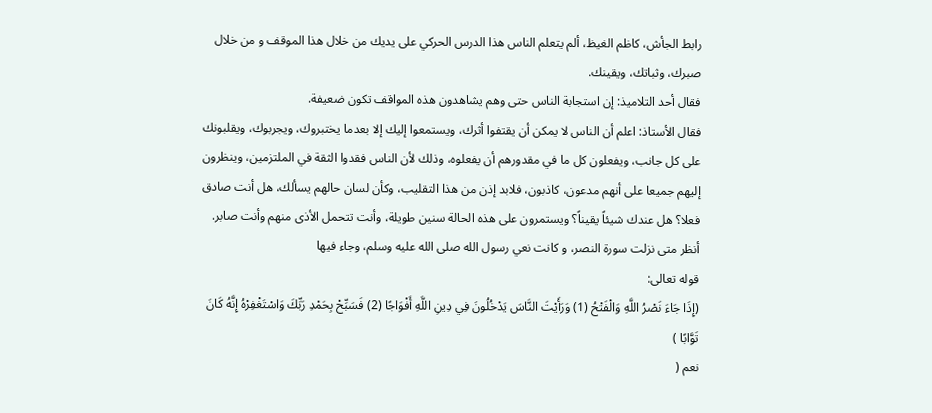رابط الجأش، كاظم الغيظ، ألم يتعلم الناس هذا الدرس الحركي على يديك من خلال هذا الموقف و من خلال صبرك، وثباتك، ويقينك.
فقال أحد التلاميذ: إن استجابة الناس حتى وهم يشاهدون هذه المواقف تكون ضعيفة.
فقال الأستاذ: اعلم أن الناس لا يمكن أن يقتفوا أثرك، ويستمعوا إليك إلا بعدما يختبروك، ويجربوك، ويقلبونك على كل جانب، ويفعلون كل ما في مقدورهم أن يفعلوه، وذلك لأن الناس فقدوا الثقة في الملتزمين، وينظرون إليهم جميعا على أنهم مدعون، كاذبون، فلابد إذن من هذا التقليب، وكأن لسان حالهم يسألك، هل أنت صادق فعلا؟ هل عندك شيئاً يقيناً؟ ويستمرون على هذه الحالة سنين طويلة، وأنت تتحمل الأذى منهم وأنت صابر.
أنظر متى نزلت سورة النصر، و كانت نعي رسول الله صلى الله عليه وسلم، وجاء فيها
قوله تعالى:
(إِذَا جَاءَ نَصْرُ اللَّهِ وَالْفَتْحُ (1) وَرَأَيْتَ النَّاسَ يَدْخُلُونَ فِي دِينِ اللَّهِ أَفْوَاجًا (2) فَسَبِّحْ بِحَمْدِ رَبِّكَ وَاسْتَغْفِرْهُ إِنَّهُ كَانَ تَوَّابًا )
نعم (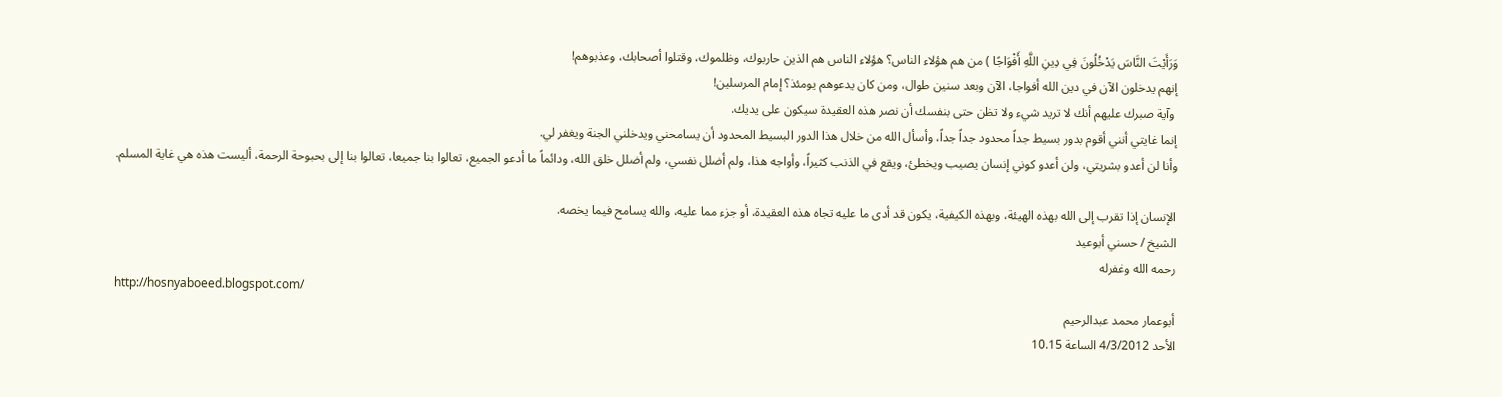وَرَأَيْتَ النَّاسَ يَدْخُلُونَ فِي دِينِ اللَّهِ أَفْوَاجًا ) من هم هؤلاء الناس؟ هؤلاء الناس هم الذين حاربوك، وظلموك، وقتلوا أصحابك، وعذبوهم!
إنهم يدخلون الآن في دين الله أفواجا، الآن وبعد سنين طوال، ومن كان يدعوهم يومئذ؟ إمام المرسلين!
 وآية صبرك عليهم أنك لا تريد شيء ولا تظن حتى بنفسك أن نصر هذه العقيدة سيكون على يديك.
إنما غايتي أنني أقوم بدور بسيط جداً محدود جداً جداً، وأسأل الله من خلال هذا الدور البسيط المحدود أن يسامحني ويدخلني الجنة ويغفر لي.
وأنا لن أعدو بشريتي، ولن أعدو كوني إنسان يصيب ويخطئ، ويقع في الذنب كثيراً، وأواجه هذا، ولم أضلل نفسي، ولم أضلل خلق الله، ودائماً ما أدعو الجميع، تعالوا بنا جميعا، تعالوا بنا إلى بحبوحة الرحمة، أليست هذه هي غاية المسلم.

الإنسان إذا تقرب إلى الله بهذه الهيئة، وبهذه الكيفية، يكون قد أدى ما عليه تجاه هذه العقيدة، أو جزء مما عليه، والله يسامح فيما يخصه.
الشيخ / حسني أبوعيد
رحمه الله وغفرله
http://hosnyaboeed.blogspot.com/
أبوعمار محمد عبدالرحيم
الأحد 4/3/2012 الساعة 10.15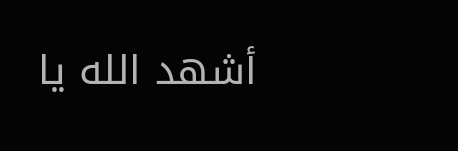أشهد الله يا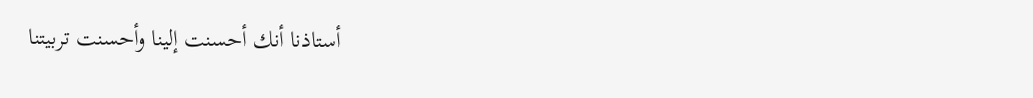أستاذنا أنك أحسنت إلينا وأحسنت تربيتنا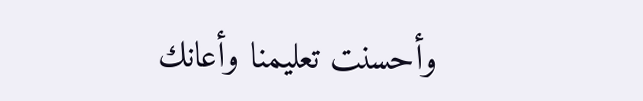وأحسنت تعليمنا وأعانك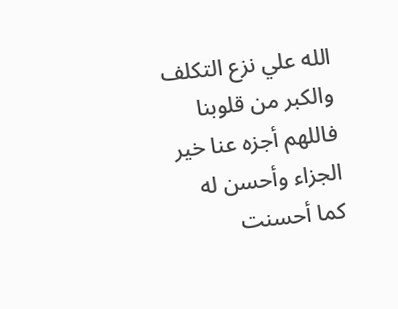الله علي نزع التكلف والكبر من قلوبنا فاللهم أجزه عنا خير الجزاء وأحسن له كما أحسنت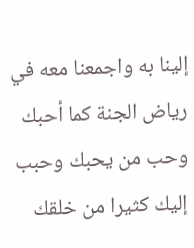إلينا به واجمعنا معه في رياض الجنة كما أحبك وحب من يحبك وحبب إليك كثيرا من خلقك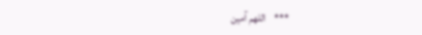***    اللهم آمين